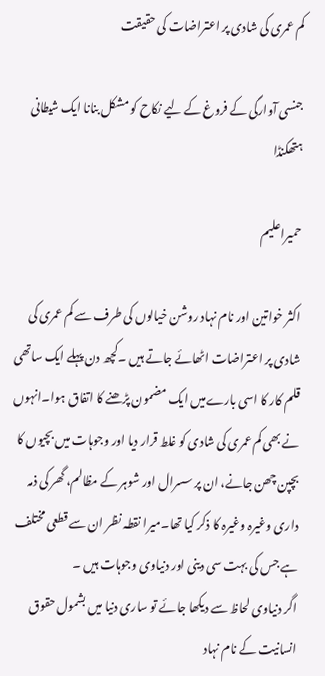کم عمری کی شادی پر اعتراضات کی حقیقت

جنسی آوارگی کے فروغ کے لیے نکاح کو مشکل بنانا ایک شیطانی ہتھکنڈا

حمیراعلیم

اکثر خواتین اور نام نہاد روشن خیالوں کی طرف سے کم عمری کی شادی پر اعتراضات اٹھائے جاتے ہیں ۔کچھ دن پہلے ایک ساتھی قلم کار کا اسی بارےمیں ایک مضمون پڑھنے کا اتفاق ہوا۔انہوں نے بھی کم عمری کی شادی کو غلط قرار دیا اور وجوہات میں بچیوں کا بچپن چھن جانے، ان پر سسرال اور شوہر کے مظالم، گھر کی ذمہ داری وغیرہ وغیرہ کا ذکر کیا تھا۔میرا نقطہ نظر ان سے قطعی مختلف ہے جس کی بہت سی دینی اور دنیاوی وجوہات ہیں ۔
اگر دنیاوی لحاظ سے دیکھا جائے تو ساری دنیا میں بشمول حقوق انسانیت کے نام نہاد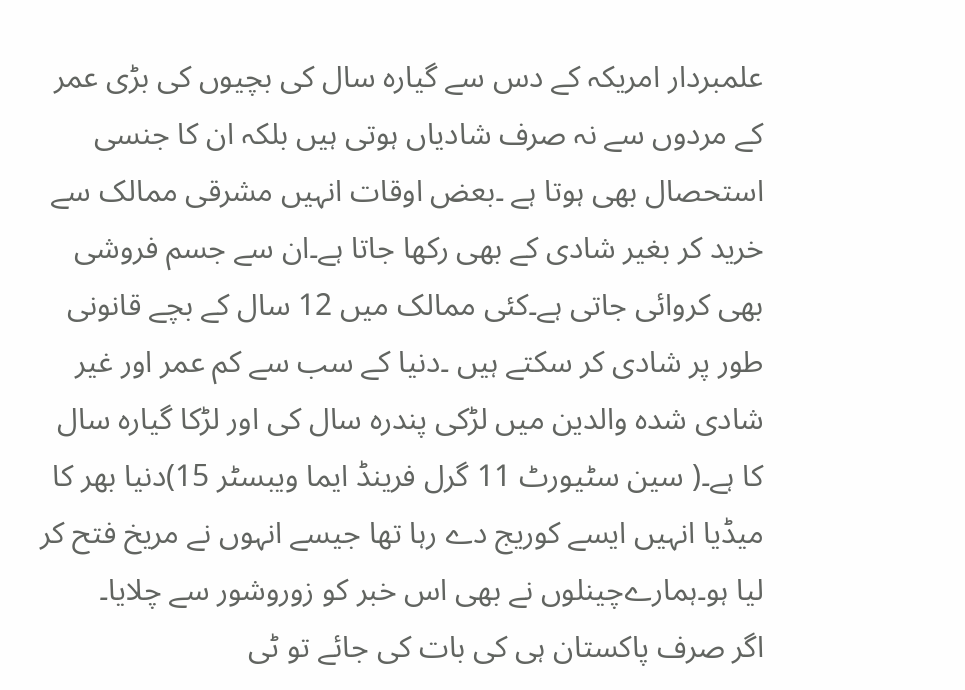علمبردار امریکہ کے دس سے گیارہ سال کی بچیوں کی بڑی عمر کے مردوں سے نہ صرف شادیاں ہوتی ہیں بلکہ ان کا جنسی استحصال بھی ہوتا ہے ۔بعض اوقات انہیں مشرقی ممالک سے خرید کر بغیر شادی کے بھی رکھا جاتا ہے۔ان سے جسم فروشی بھی کروائی جاتی ہے۔کئی ممالک میں 12 سال کے بچے قانونی طور پر شادی کر سکتے ہیں ۔دنیا کے سب سے کم عمر اور غیر شادی شدہ والدین میں لڑکی پندرہ سال کی اور لڑکا گیارہ سال کا ہے۔( سین سٹیورٹ 11 گرل فرینڈ ایما ویبسٹر 15)دنیا بھر کا میڈیا انہیں ایسے کوریج دے رہا تھا جیسے انہوں نے مریخ فتح کر لیا ہو۔ہمارےچینلوں نے بھی اس خبر کو زوروشور سے چلایا۔
اگر صرف پاکستان ہی کی بات کی جائے تو ٹی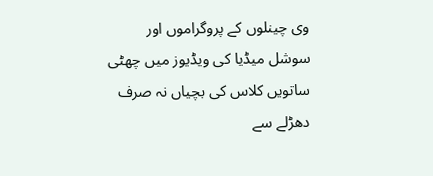وی چینلوں کے پروگراموں اور سوشل میڈیا کی ویڈیوز میں چھٹی ساتویں کلاس کی بچیاں نہ صرف دھڑلے سے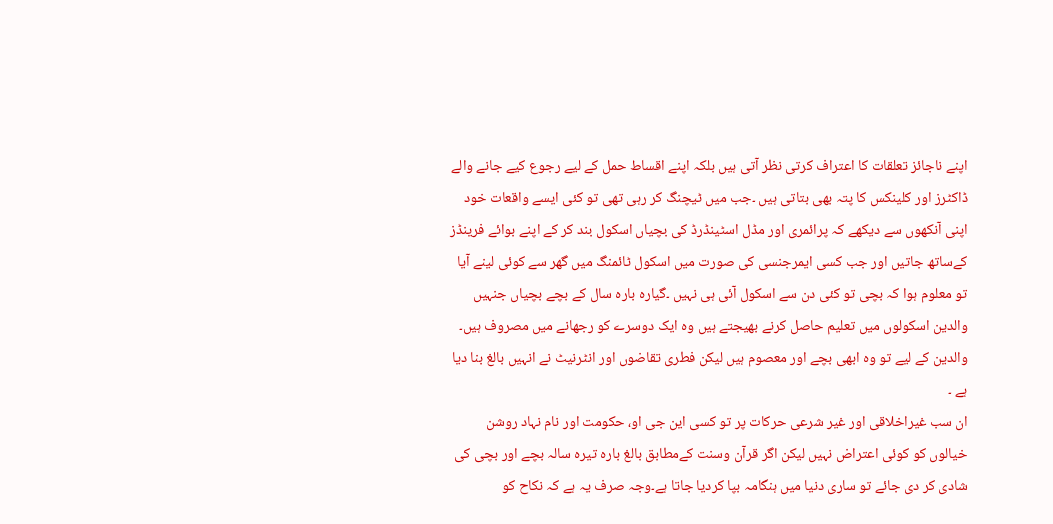اپنے ناجائز تعلقات کا اعتراف کرتی نظر آتی ہیں بلکہ اپنے اقساط حمل کے لیے رجوع کیے جانے والے ڈاکٹرز اور کلینکس کا پتہ بھی بتاتی ہیں ۔جب میں ٹیچنگ کر رہی تھی تو کئی ایسے واقعات خود اپنی آنکھوں سے دیکھے کہ پرائمری اور مڈل اسٹینڈرڈ کی بچیاں اسکول بند کر کے اپنے بوائے فرینڈز کےساتھ جاتیں اور جب کسی ایمرجنسی کی صورت میں اسکول ٹائمنگ میں گھر سے کوئی لینے آیا تو معلوم ہوا کہ بچی تو کئی دن سے اسکول آئی ہی نہیں ۔گیارہ بارہ سال کے بچے بچیاں جنہیں والدین اسکولوں میں تعلیم حاصل کرنے بھیجتے ہیں وہ ایک دوسرے کو رجھانے میں مصروف ہیں۔ والدین کے لیے تو وہ ابھی بچے اور معصوم ہیں لیکن فطری تقاضوں اور انٹرنیٹ نے انہیں بالغ بنا دیا ہے ۔
ان سب غیراخلاقی اور غیر شرعی حرکات پر تو کسی این جی او، حکومت اور نام نہاد روشن خیالوں کو کوئی اعتراض نہیں لیکن اگر قرآن وسنت کےمطابق بالغ بارہ تیرہ سالہ بچے اور بچی کی شادی کر دی جائے تو ساری دنیا میں ہنگامہ بپا کردیا جاتا ہے۔وجہ صرف یہ ہے کہ نکاح کو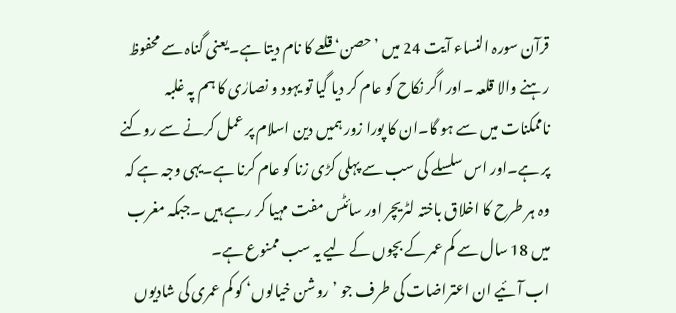قرآن سورہ النساء آیت 24 میں ’حصن‘ قلعے کا نام دیتا ہے۔یعنی گناہ سے محفوظ رہنے والا قلعہ ۔اور اگر نکاح کو عام کر دیا گیا تو یہود و نصارٰی کا ہم پہ غلبہ ناممکنات میں سے ہو گا۔ان کا پورا زور ہمیں دین اسلام پر عمل کرنے سے روکنے پر ہے۔اور اس سلسلے کی سب سے پہلی کڑی زنا کو عام کرنا ہے۔یہی وجہ ہے کہ وہ ہر طرح کا اخلاق باختہ لٹریچر اور سائٹس مفت مہیا کر رہے ہیں ۔جبکہ مغرب میں 18 سال سے کم عمر کے بچوں کے لیے یہ سب ممنوع ہے۔
اب آئیے ان اعتراضات کی طرف جو ’روشن خیالوں‘ کو کم عمری کی شادیوں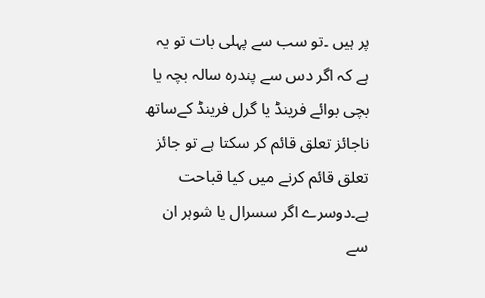پر ہیں ۔تو سب سے پہلی بات تو یہ ہے کہ اگر دس سے پندرہ سالہ بچہ یا بچی بوائے فرینڈ یا گرل فرینڈ کےساتھ ناجائز تعلق قائم کر سکتا ہے تو جائز تعلق قائم کرنے میں کیا قباحت ہے۔دوسرے اگر سسرال یا شوہر ان سے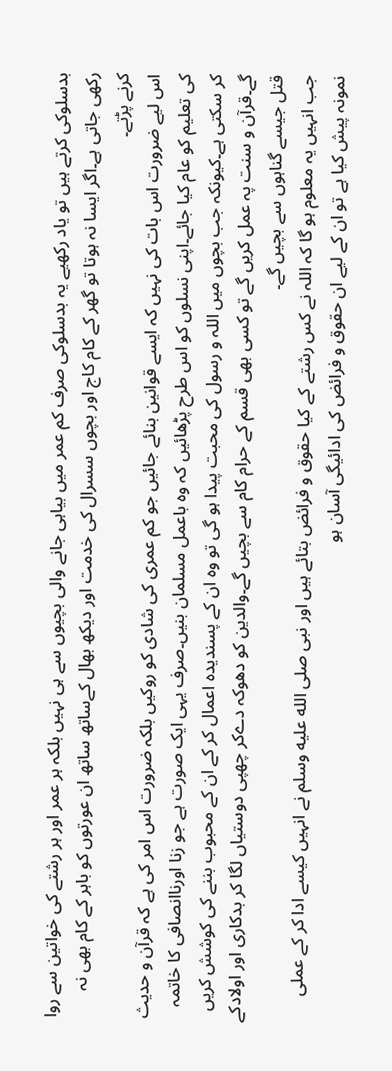بدسلوکی کرتے ہیں تو یاد رکھیے یہ بدسلوکی صرف کم عمر میں بیاہی جانے والی بچیوں سے ہی نہیں بلکہ ہر عمر اور ہر رشتے کی خواتین سے روا رکھی جاتی ہے۔اگر ایسا نہ ہوتا تو گھر کے کام کاج اور بچوں سسرال کی خدمت اور دیکھ بھال کےساتھ ساتھ ان عورتوں کو باہر کے کام بھی نہ کرنے پڑتے۔
اس لیے ضرورت اس بات کی نہیں کہ ایسے قوانین بنائے جائیں جو کم عمری کی شادی کو روکیں بلکہ ضرورت اس امر کی ہے کہ قرآن و حدیث کی تعلیم کو عام کیا جائے۔اپنی نسلوں کو اس طرح پڑھائیں کہ وہ باعمل مسلمان بنیں۔صرف یہی ایک صورت ہے جو زنا اورناانصافی کا خاتمہ کر سکتی ہے۔کیونکہ جب بچوں میں اللہ و رسول کی محبت پیدا ہو گی تو وہ ان کے پسندیدہ اعمال کر کے ان کے محبوب بننے کی کوشش کریں گے۔قرآن و سنت پہ عمل کریں گے تو کسی بھی قسم کے حرام کام سے بچیں گے۔والدین کو دھوکہ دےکر چھپی دوستیاں لگا کر بدکاری اور اولادکے قتل جیسے گناہوں سے بچیں گے۔
جب انہیں یہ معلوم ہو گا کہ اللہ نے کس رشتے کے کیا حقوق و فرائض بتائے ہیں اور نبی صلى الله عليه وسلم نے انہیں کیسے ادا کر کے عملی نمونہ پیش کیا ہے تو ان کے لیے ان حقوق و فرائض کی ادائیگی آسان ہو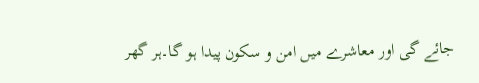جائے گی اور معاشرے میں امن و سکون پیدا ہو گا۔ہر گھر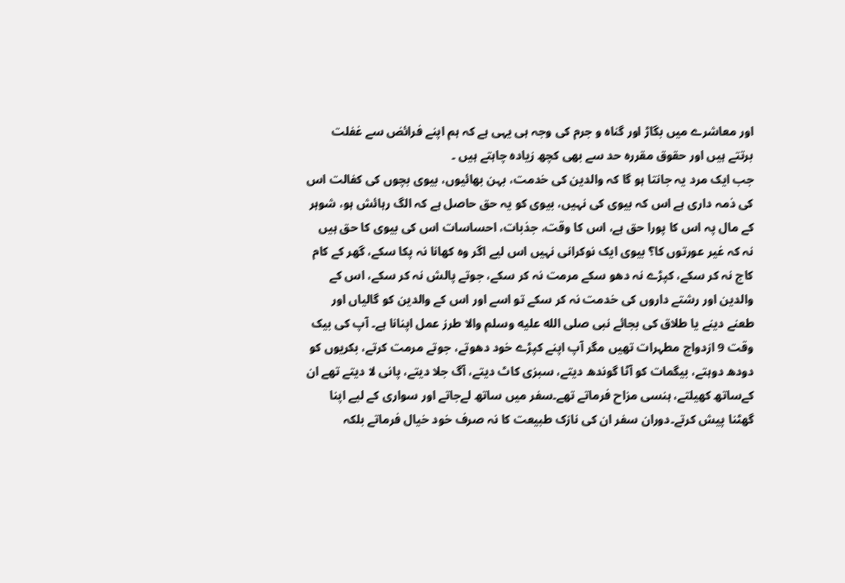اور معاشرے میں بگاڑ اور گناہ و جرم کی وجہ ہی یہی ہے کہ ہم اپنے فرائض سے غفلت برتتے ہیں اور حقوق مقررہ حد سے بھی کچھ زیادہ چاہتے ہیں ۔
جب ایک مرد یہ جانتا ہو گا کہ والدین کی خدمت، بہن بھائیوں، بیوی بچوں کی کفالت اس کی ذمہ داری ہے اس کہ بیوی کی نہیں، بیوی کو یہ حق حاصل ہے کہ الگ رہائش ہو، شوہر کے مال پہ اس کا پورا حق ہے، اس کا وقت، جذبات، احساسات اس کی بیوی کا حق ہیں نہ کہ غیر عورتوں کا؟ بیوی ایک نوکرانی نہیں اس لیے اگر وہ کھانا نہ پکا سکے، گھر کے کام کاج نہ کر سکے، کپڑے نہ دھو سکے مرمت نہ کر سکے، جوتے پالش نہ کر سکے، اس کے والدین اور رشتے داروں کی خدمت نہ کر سکے تو اسے اور اس کے والدین کو گالیاں اور طعنے دینے یا طلاق کی بجائے نبی صلى الله عليه وسلم والا طرز عمل اپنانا ہے۔ آپ کی بیک وقت 9 ازدواج مطہرات تھیں مگر آپ اپنے کپڑے خود دھوتے، جوتے مرمت کرتے، بکریوں کو دودھ دوہتے، بیگمات کو آٹا گوندھ دیتے، سبزی کاٹ دیتے، آگ جلا دیتے، پانی لا دیتے تھے ان کےساتھ کھیلتے، ہنسی مزاح فرماتے تھے۔سفر میں ساتھ لےجاتے اور سواری کے لیے اپنا گھٹنا پیش کرتے۔دوران سفر ان کی نازک طبیعت کا نہ صرف خود خیال فرماتے بلکہ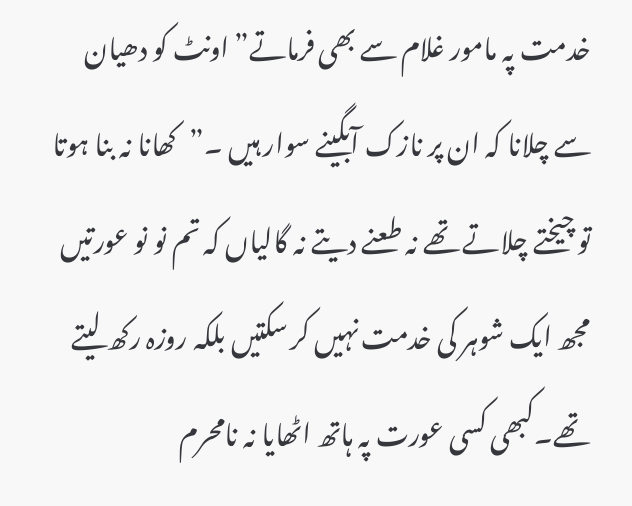خدمت پہ مامور غلام سے بھی فرماتے” اونٹ کو دھیان سے چلانا کہ ان پر نازک آبگینے سوار ہیں ۔”کھانا نہ بنا ہوتا تو چیختے چلاتے تھے نہ طعنے دیتے نہ گالیاں کہ تم نو نو عورتیں مجھ ایک شوہر کی خدمت نہیں کر سکتیں بلکہ روزہ رکھ لیتے تھے۔کبھی کسی عورت پہ ہاتھ اٹھایا نہ نامحرم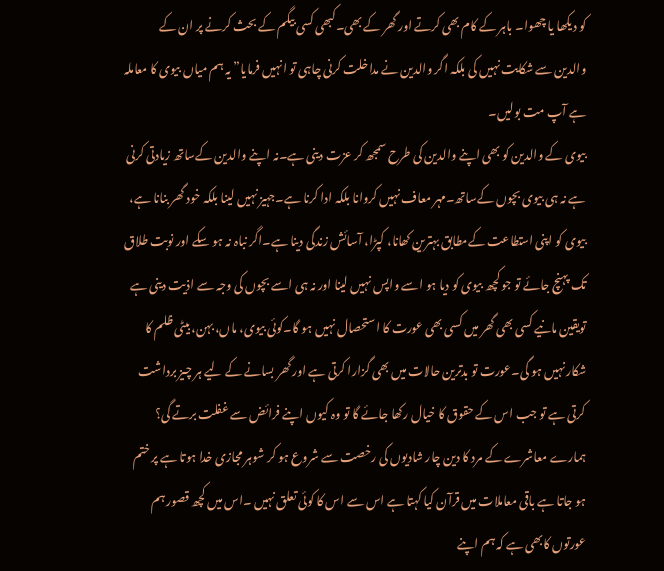کو دیکھا یا چھوا۔ باہر کے کام بھی کرتے اور گھر کے بھی۔کبھی کسی بیگم کے بحث کرنے پر ان کے والدین سے شکایت نہیں کی بلکہ اگر والدین نے مداخلت کرنی چاہی تو انہیں فرمایا” یہ ہم میاں بیوی کا معاملہ ہے آپ مت بولیں۔
بیوی کے والدین کو بھی اپنے والدین کی طرح سمجھ کر عزت دینی ہے۔نہ اپنے والدین کےساتھ زیادتی کرنی ہے نہ ہی بیوی بچوں کےساتھ۔مہر معاف نہیں کروانا بلکہ ادا کرنا ہے۔جہیز نہیں لینا بلکہ خود گھر بنانا ہے، بیوی کو اپنی استطاعت کےمطابق بہترین کھانا، کپڑا، آسائش زندگی دینا ہے۔اگر نباہ نہ ہو سکے اور نوبت طلاق تک پہنچ جائے تو جو کچھ بیوی کو دیا ہو اسے واپس نہیں لینا اور نہ ہی اسے بچوں کی وجہ سے اذیت دینی ہے تویقین مانیے کسی بھی گھر میں کسی بھی عورت کا استحصال نہیں ہو گا۔کوئی بیوی، ماں، بہن، بیٹی ظلم کا شکار نہیں ہو گی۔عورت تو بدترین حالات میں بھی گزارا کرتی ہے اور گھر بسانے کے لیے ہر چیز برداشت کرتی ہے تو جب اس کے حقوق کا خیال رکھا جائے گا تو وہ کیوں اپنے فرائض سے غفلت برتے گی؟
ہمارے معاشرے کے مرد کا دین چار شادیوں کی رخصت سے شروع ہو کر شوہر مجازی خدا ہوتا ہے پر ختم ہو جاتا ہے باقی معاملات میں قرآن کیا کہتا ہے اس سے اس کا کوئی تعلق نہیں ۔اس میں کچھ قصور ہم عورتوں کابھی ہے کہ ہم اپنے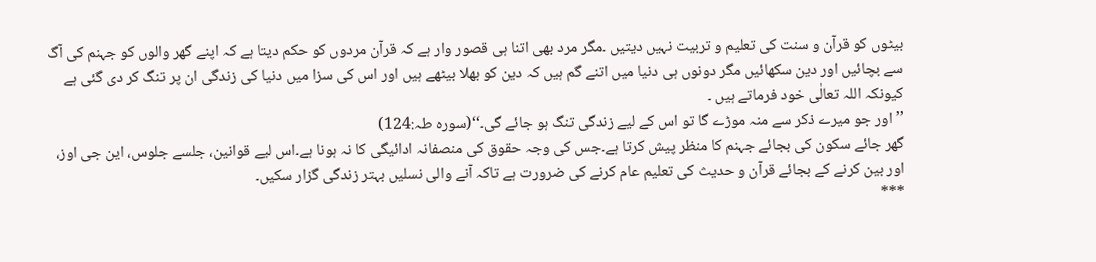بیٹوں کو قرآن و سنت کی تعلیم و تربیت نہیں دیتیں ۔مگر مرد بھی اتنا ہی قصور وار ہے کہ قرآن مردوں کو حکم دیتا ہے کہ اپنے گھر والوں کو جہنم کی آگ سے بچائیں اور دین سکھائیں مگر دونوں ہی دنیا میں اتنے گم ہیں کہ دین کو بھلا بیٹھے ہیں اور اس کی سزا میں دنیا کی زندگی ان پر تنگ کر دی گئی ہے کیونکہ اللہ تعالٰی خود فرماتے ہیں ۔
’’ اور جو میرے ذکر سے منہ موڑے گا تو اس کے لیے زندگی تنگ ہو جائے گی۔‘‘(سورہ طہ:124)
گھر جائے سکون کی بجائے جہنم کا منظر پیش کرتا ہے۔جس کی وجہ حقوق کی منصفانہ ادائیگی کا نہ ہونا ہے۔اس لیے قوانین، جلسے جلوس، این جی اوز، اور بین کرنے کے بجائے قرآن و حدیث کی تعلیم عام کرنے کی ضرورت ہے تاکہ آنے والی نسلیں بہتر زندگی گزار سکیں۔
***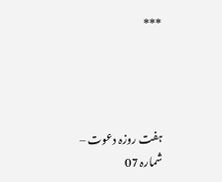***




ہفت روزہ دعوت – شمارہ 07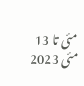مئی تا 13 مئی 2023